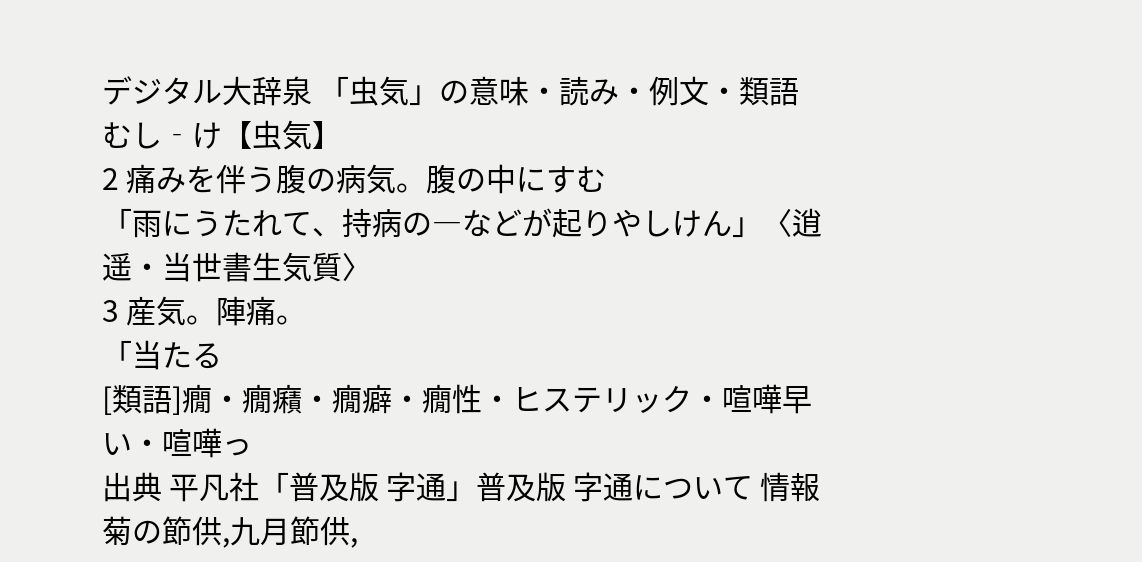デジタル大辞泉 「虫気」の意味・読み・例文・類語
むし‐け【虫気】
2 痛みを伴う腹の病気。腹の中にすむ
「雨にうたれて、持病の―などが起りやしけん」〈逍遥・当世書生気質〉
3 産気。陣痛。
「当たる
[類語]癇・癇癪・癇癖・癇性・ヒステリック・喧嘩早い・喧嘩っ
出典 平凡社「普及版 字通」普及版 字通について 情報
菊の節供,九月節供,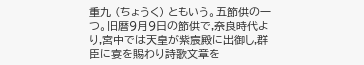重九 (ちょうく) ともいう。五節供の一つ。旧暦9月9日の節供で,奈良時代より,宮中では天皇が紫宸殿に出御し,群臣に宴を賜わり詩歌文章を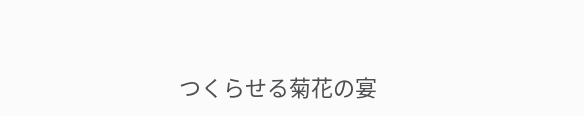つくらせる菊花の宴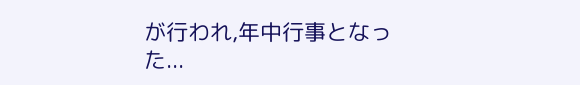が行われ,年中行事となった...